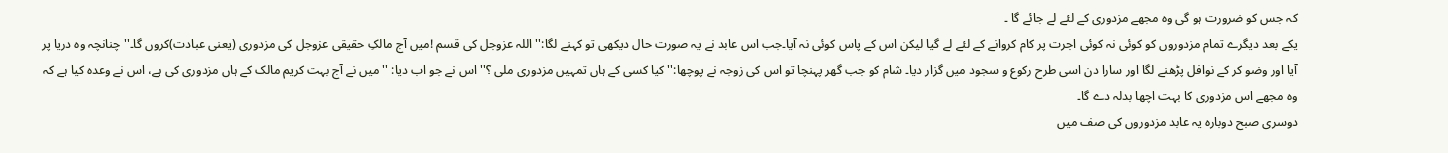کہ جس کو ضرورت ہو گی وہ مجھے مزدوری کے لئے لے جائے گا ۔
یکے بعد دیگرے تمام مزدوروں کو کوئی نہ کوئی اجرت پر کام کروانے کے لئے لے گیا لیکن اس کے پاس کوئی نہ آیا۔جب اس عابد نے یہ صورت حال دیکھی تو کہنے لگا:''اللہ عزوجل کی قسم !میں آج مالکِ حقیقی عزوجل کی مزدوری (یعنی عبادت)کروں گا۔'' چنانچہ وہ دریا پر آیا اور وضو کر کے نوافل پڑھنے لگا اور سارا دن اسی طرح رکوع و سجود میں گزار دیا۔ شام کو جب گھر پہنچا تو اس کی زوجہ نے پوچھا:''کیا کسی کے ہاں تمہیں مزدوری ملی ؟'' اس نے جو اب دیا: ''میں نے آج بہت کریم مالک کے ہاں مزدوری کی ہے، اس نے وعدہ کیا ہے کہ وہ مجھے اس مزدوری کا بہت اچھا بدلہ دے گا۔
دوسری صبح دوبارہ یہ عابد مزدوروں کی صف میں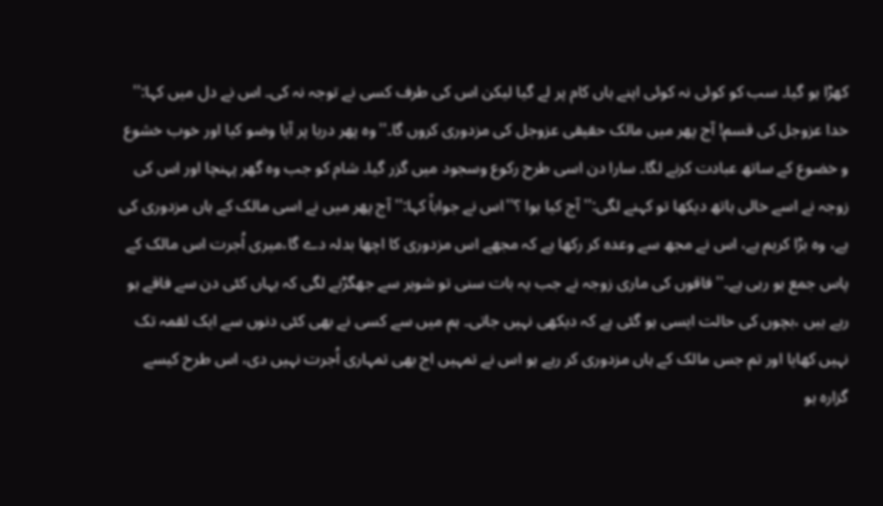کھڑا ہو گیا۔ سب کو کوئی نہ کوئی اپنے ہاں کام پر لے گیا لیکن اس کی طرف کسی نے توجہ نہ کی۔ اس نے دل میں کہا:'' خدا عزوجل کی قسم! آج پھر میں مالک حقیقی عزوجل کی مزدوری کروں گا۔''وہ پھر دریا پر آیا وضو کیا اور خوب خشوع و خضوع کے ساتھ عبادت کرنے لگا۔ سارا دن اسی طرح رکوع وسجود میں گزر گیا۔ شام کو جب وہ گھر پہنچا اور اس کی زوجہ نے اسے خالی ہاتھ دیکھا تو کہنے لگی:''آج کیا ہوا ؟''اس نے جواباً کہا:'' آج پھر میں نے اسی مالک کے ہاں مزدوری کی ہے، وہ بڑا کریم ہے، اس نے مجھ سے وعدہ کر رکھا ہے کہ مجھے اس مزدوری کا اچھا بدلہ دے گا،میری اُجرت اس مالک کے پاس جمع ہو رہی ہے۔'' فاقوں کی ماری زوجہ نے جب یہ بات سنی تو شوہر سے جھگڑنے لگی کہ یہاں کئی دن سے فاقے ہو رہے ہیں ،بچوں کی حالت ایسی ہو گئی ہے کہ دیکھی نہیں جاتی۔ ہم میں سے کسی نے بھی کئی دنوں سے ایک لقمہ تک نہیں کھایا اور تم جس مالک کے ہاں مزدوری کر رہے ہو اس نے تمہیں اج بھی تمہاری اُجرت نہیں دی، اس طرح کیسے گزارہ ہو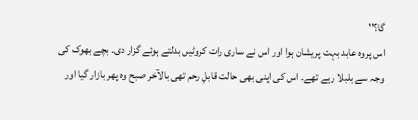گا؟''
اس پروہ عابد بہت پریشان ہوا اور اس نے ساری رات کروٹیں بدلتے ہوئے گزار دی۔ بچے بھوک کی وجہ سے بلبلا رہے تھے۔ اس کی اپنی بھی حالت قابلِ رحم تھی بالآخر صبح وہ پھر بازار گیا اور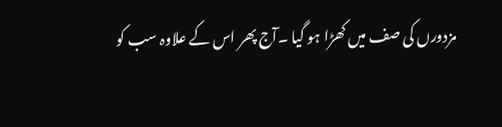مزدورں کی صف میں کھڑا ہو گیا ۔آج پھر اس کے علاوہ سب کو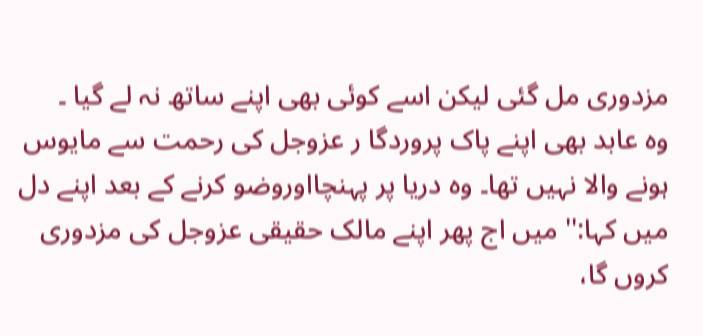مزدوری مل گئی لیکن اسے کوئی بھی اپنے ساتھ نہ لے گیا ۔
وہ عابد بھی اپنے پاک پروردگا ر عزوجل کی رحمت سے مایوس ہونے والا نہیں تھا۔ وہ دریا پر پہنچااوروضو کرنے کے بعد اپنے دل میں کہا:'' میں اج پھر اپنے مالک حقیقی عزوجل کی مزدوری کروں گا،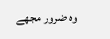وہ ضرور مجھے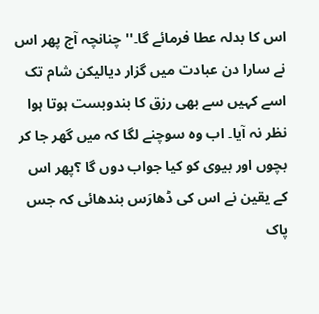اس کا بدلہ عطا فرمائے گا۔'' چنانچہ آج پھر اس نے سارا دن عبادت میں گزار دیالیکن شام تک اسے کہیں سے بھی رزق کا بندوبست ہوتا ہوا نظر نہ آیا۔ اب وہ سوچنے لگا کہ میں گھر جا کر بچوں اور بیوی کو کیا جواب دوں گا ؟پھر اس کے یقین نے اس کی ڈھارَس بندھائی کہ جس پاک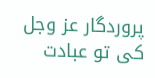پروردگار عز وجل کی تو عبادت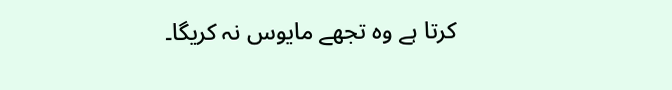کرتا ہے وہ تجھے مایوس نہ کریگا۔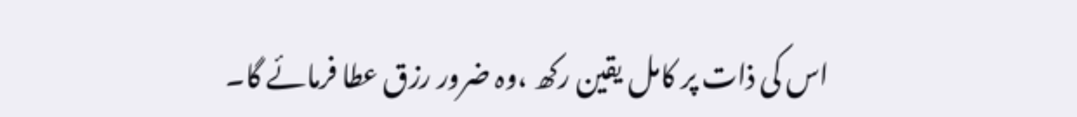اس کی ذات پر کامل یقین رکھ ،وہ ضرور رزق عطا فرمائے گا۔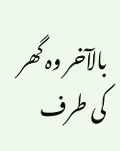بالآخر وہ گھر کی طرف